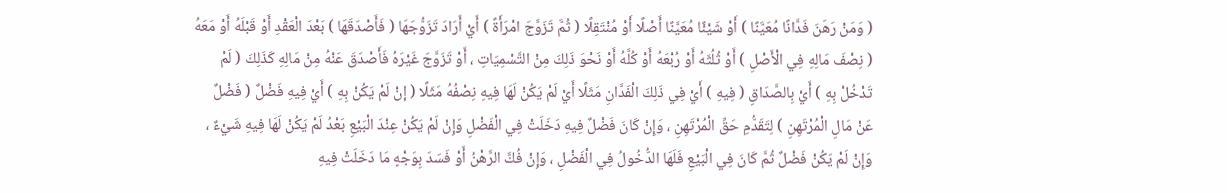( وَمَنْ رَهَنَ فَدَّانًا مُعَيَّنًا ) أَوْ شَيْئًا مُعَيَّنًا أَصْلًا أَوْ مُنْتَقِلًا ( ثُمَّ تَزَوَّجَ امْرَأَةً ) أَيْ أَرَادَ تَزَوُّجَهَا ( فَأَصْدَقَهَا ) بَعْدَ الْعَقْدِ أَوْ قَبْلَهُ أَوْ مَعَهُ ( نِصْفَ مَالِهِ فِي الْأَصْلِ ) أَوْ ثُلُثَهُ أَوْ رُبْعَهُ أَوْ كُلَّهُ أَوْ نَحْوَ ذَلِكَ مِنْ التَّسْمِيَاتِ ، أَوْ تَزَوَّجَ غَيْرَهُ فَأَصْدَقَ عَنْهُ مِنْ مَالِهِ كَذَلِكَ ( لَمْ تَدْخُلْ بِهِ ) أَيْ بِالصَّدَاقِ ( فِيهِ ) أَيْ فِي ذَلِكَ الْفَدَّانِ مَثَلًا أَيْ لَمْ يَكُنْ لَهَا فِيهِ نِصْفُهُ مَثَلًا ( إنْ لَمْ يَكُنْ بِهِ ) أَيْ فِيهِ فَضْلٌ ( فَضْلٌ عَنْ مَالِ الْمُرْتَهِنِ ) لِتَقَدُّمِ حَقِّ الْمُرْتَهِنِ ، وَإِنْ كَانَ فَضْلٌ فِيهِ دَخَلَتْ فِي الْفَضْلِ وَإِنْ لَمْ يَكُنْ عِنْدَ الْبَيْعِ بَعْدُ لَمْ يَكُنْ لَهَا فِيهِ شَيْءٌ ، وَإِنْ لَمْ يَكُنْ فَضْلٌ ثُمَّ كَانَ فِي الْبَيْعِ فَلَهَا الدُّخُولُ فِي الْفَضْلِ ، وَإِنْ فُكَّ الرَّهْنُ أَوْ فَسَدَ بِوَجْهٍ مَا دَخَلَتْ فِيهِ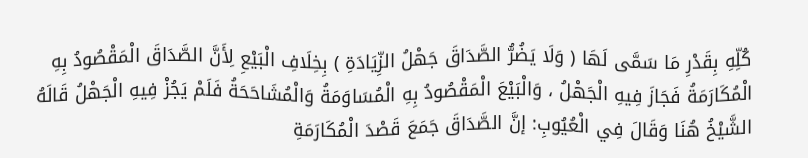كُلِّهِ بِقَدْرِ مَا سَمَّى لَهَا ( وَلَا يَضُرُّ الصَّدَاقَ جَهْلُ الزِّيَادَةِ ) بِخِلَافِ الْبَيْعِ لِأَنَّ الصَّدَاقَ الْمَقْصُودُ بِهِ الْمُكَارَمَةُ فَجَازَ فِيهِ الْجَهْلُ ، وَالْبَيْعَ الْمَقْصُودُ بِهِ الْمُسَاوَمَةُ وَالْمُشَاحَحَةُ فَلَمْ يَجُزْ فِيهِ الْجَهْلُ قَالَهُ الشَّيْخُ هُنَا وَقَالَ فِي الْعُيُوبِ: إنَّ الصَّدَاقَ جَمَعَ قَصْدَ الْمُكَارَمَةِ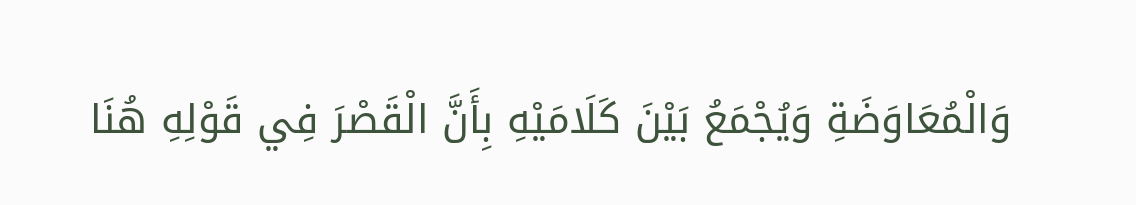وَالْمُعَاوَضَةِ وَيُجْمَعُ بَيْنَ كَلَامَيْهِ بِأَنَّ الْقَصْرَ فِي قَوْلِهِ هُنَا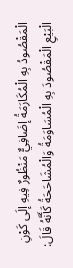الْمَقْصُودُ بِهِ الْمُكَارَمَةُ إضَافِيٌّ مَنْظُورٌ فِيهِ إلَى كَوْنِ الْبَيْعِ الْمَقْصُودَ بِهِ الْمُسَاوَمَةُ وَالْمُشَاحَحَةُ كَأَنَّهُ قَالَ: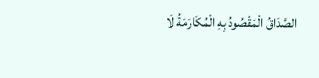الصَّدَاقُ الْمَقْصُودُ بِهِ الْمُكَارَمَةُ لَا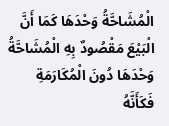الْمُشَاحَّةُ وَحْدَهَا كَمَا أَنَّ الْبَيْعَ مَقْصُودٌ بِهِ الْمُشَاحَّةُ وَحْدَهَا دُونَ الْمُكَارَمَةِ فَكَأَنَّهُ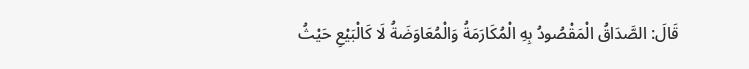قَالَ: الصَّدَاقُ الْمَقْصُودُ بِهِ الْمُكَارَمَةُ وَالْمُعَاوَضَةُ لَا كَالْبَيْعِ حَيْثُ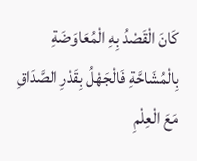كَانَ الْقَصْدُ بِهِ الْمُعَاوَضَةِ بِالْمُشَاحَّةِ فَالْجَهْلُ بِقَدْرِ الصَّدَاقِ مَعَ الْعِلْمِ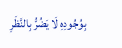بِوُجُودِهِ لَا يَضُرُّ بِالنَّظَرِ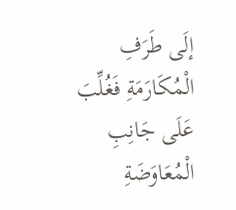إلَى طَرَفِ الْمُكَارَمَةِ فَغُلِّبَ عَلَى جَانِبِ الْمُعَاوَضَةِ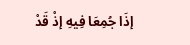إذَا جُمِعَا فِيهِ إذْ قَدْ